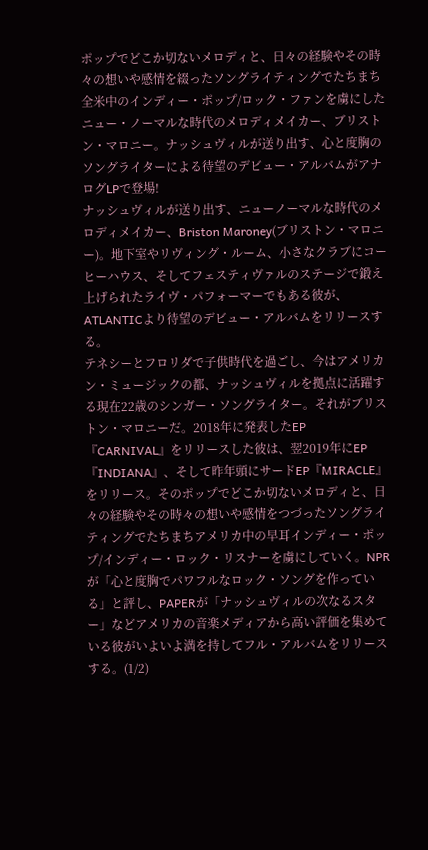ポップでどこか切ないメロディと、日々の経験やその時々の想いや感情を綴ったソングライティングでたちまち全米中のインディー・ポップ/ロック・ファンを虜にしたニュー・ノーマルな時代のメロディメイカー、ブリストン・マロニー。ナッシュヴィルが送り出す、心と度胸のソングライターによる待望のデビュー・アルバムがアナログLPで登場!
ナッシュヴィルが送り出す、ニューノーマルな時代のメロディメイカー、Briston Maroney(ブリストン・マロニー)。地下室やリヴィング・ルーム、小さなクラブにコーヒーハウス、そしてフェスティヴァルのステージで鍛え上げられたライヴ・パフォーマーでもある彼が、ATLANTICより待望のデビュー・アルバムをリリースする。
テネシーとフロリダで子供時代を過ごし、今はアメリカン・ミュージックの都、ナッシュヴィルを拠点に活躍する現在22歳のシンガー・ソングライター。それがブリストン・マロニーだ。2018年に発表したEP『CARNIVAL』をリリースした彼は、翌2019年にEP『INDIANA』、そして昨年頭にサードEP『MIRACLE』をリリース。そのポップでどこか切ないメロディと、日々の経験やその時々の想いや感情をつづったソングライティングでたちまちアメリカ中の早耳インディー・ポップ/インディー・ロック・リスナーを虜にしていく。NPRが「心と度胸でパワフルなロック・ソングを作っている」と評し、PAPERが「ナッシュヴィルの次なるスター」などアメリカの音楽メディアから高い評価を集めている彼がいよいよ満を持してフル・アルバムをリリースする。(1/2)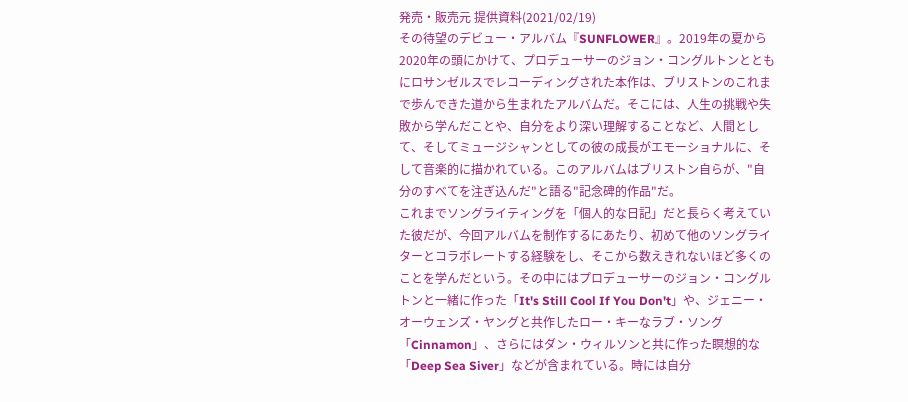発売・販売元 提供資料(2021/02/19)
その待望のデビュー・アルバム『SUNFLOWER』。2019年の夏から2020年の頭にかけて、プロデューサーのジョン・コングルトンとともにロサンゼルスでレコーディングされた本作は、ブリストンのこれまで歩んできた道から生まれたアルバムだ。そこには、人生の挑戦や失敗から学んだことや、自分をより深い理解することなど、人間として、そしてミュージシャンとしての彼の成長がエモーショナルに、そして音楽的に描かれている。このアルバムはブリストン自らが、"自分のすべてを注ぎ込んだ"と語る"記念碑的作品"だ。
これまでソングライティングを「個人的な日記」だと長らく考えていた彼だが、今回アルバムを制作するにあたり、初めて他のソングライターとコラボレートする経験をし、そこから数えきれないほど多くのことを学んだという。その中にはプロデューサーのジョン・コングルトンと一緒に作った「It's Still Cool If You Don't」や、ジェニー・オーウェンズ・ヤングと共作したロー・キーなラブ・ソング「Cinnamon」、さらにはダン・ウィルソンと共に作った瞑想的な「Deep Sea Siver」などが含まれている。時には自分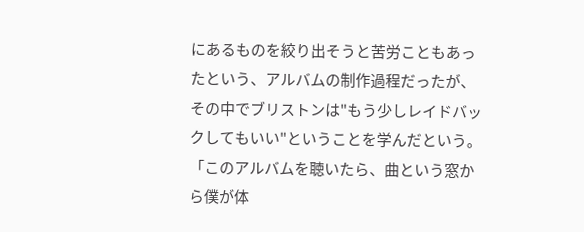にあるものを絞り出そうと苦労こともあったという、アルバムの制作過程だったが、その中でブリストンは"もう少しレイドバックしてもいい"ということを学んだという。
「このアルバムを聴いたら、曲という窓から僕が体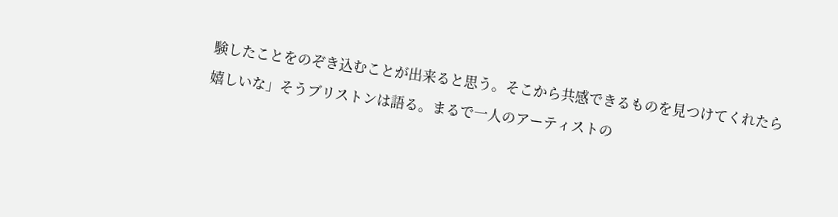験したことをのぞき込むことが出来ると思う。そこから共感できるものを見つけてくれたら嬉しいな」そうブリストンは語る。まるで一人のアーティストの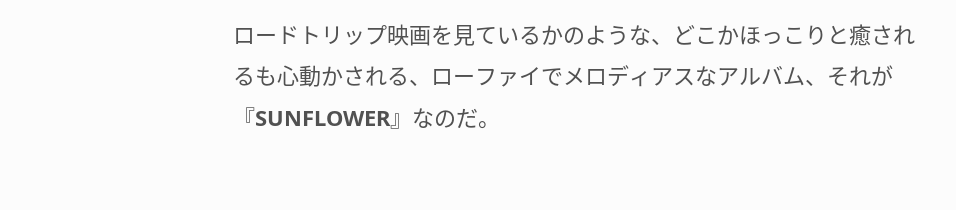ロードトリップ映画を見ているかのような、どこかほっこりと癒されるも心動かされる、ローファイでメロディアスなアルバム、それが『SUNFLOWER』なのだ。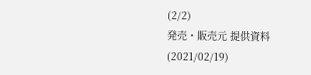(2/2)
発売・販売元 提供資料(2021/02/19)